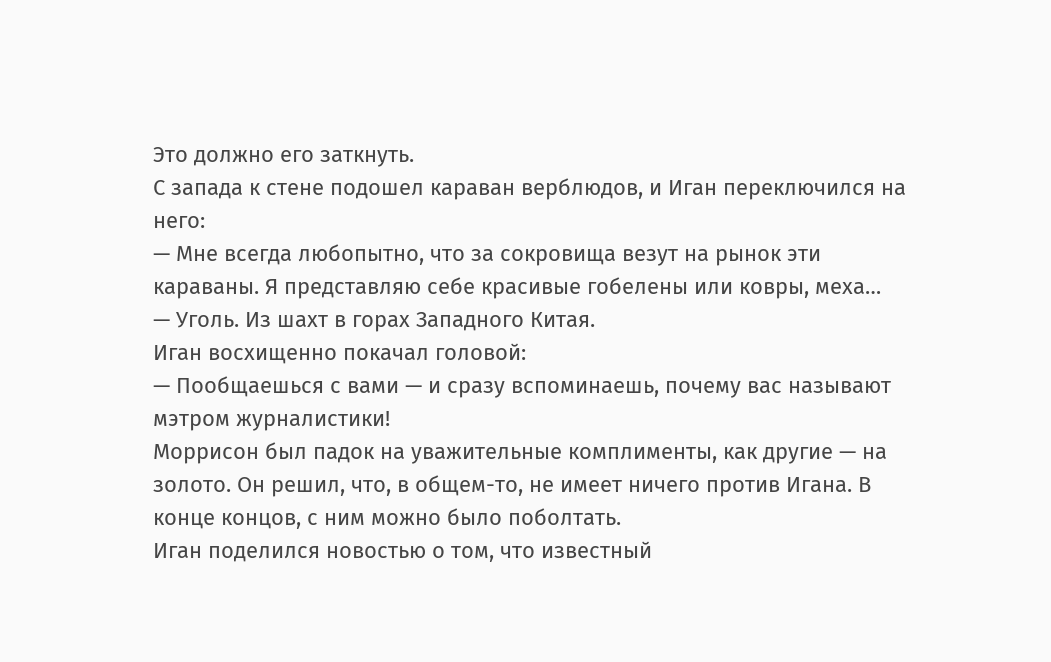Это должно его заткнуть.
С запада к стене подошел караван верблюдов, и Иган переключился на него:
— Мне всегда любопытно, что за сокровища везут на рынок эти караваны. Я представляю себе красивые гобелены или ковры, меха…
— Уголь. Из шахт в горах Западного Китая.
Иган восхищенно покачал головой:
— Пообщаешься с вами — и сразу вспоминаешь, почему вас называют мэтром журналистики!
Моррисон был падок на уважительные комплименты, как другие — на золото. Он решил, что, в общем-то, не имеет ничего против Игана. В конце концов, с ним можно было поболтать.
Иган поделился новостью о том, что известный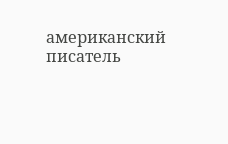американский писатель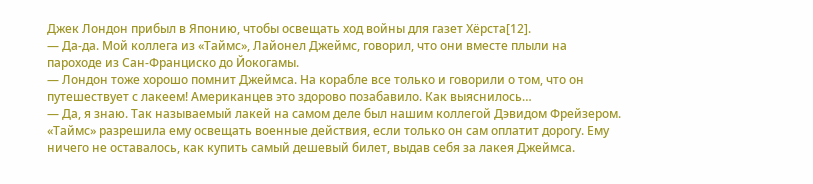Джек Лондон прибыл в Японию, чтобы освещать ход войны для газет Хёрста[12].
— Да-да. Мой коллега из «Таймс», Лайонел Джеймс, говорил, что они вместе плыли на пароходе из Сан-Франциско до Йокогамы.
— Лондон тоже хорошо помнит Джеймса. На корабле все только и говорили о том, что он путешествует с лакеем! Американцев это здорово позабавило. Как выяснилось…
— Да, я знаю. Так называемый лакей на самом деле был нашим коллегой Дэвидом Фрейзером. «Таймс» разрешила ему освещать военные действия, если только он сам оплатит дорогу. Ему ничего не оставалось, как купить самый дешевый билет, выдав себя за лакея Джеймса.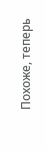Похоже, теперь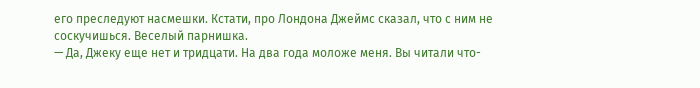его преследуют насмешки. Кстати, про Лондона Джеймс сказал, что с ним не соскучишься. Веселый парнишка.
— Да, Джеку еще нет и тридцати. На два года моложе меня. Вы читали что-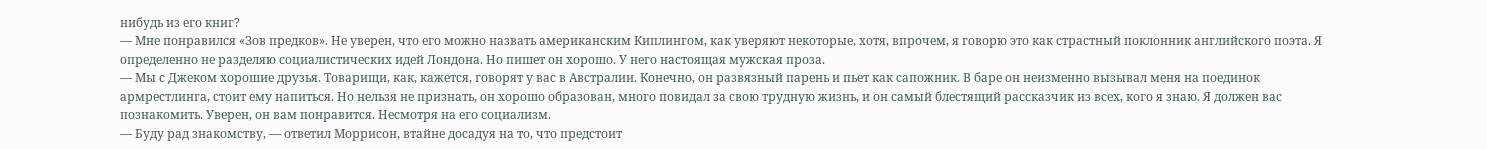нибудь из его книг?
— Мне понравился «Зов предков». Не уверен, что его можно назвать американским Киплингом, как уверяют некоторые, хотя, впрочем, я говорю это как страстный поклонник английского поэта. Я определенно не разделяю социалистических идей Лондона. Но пишет он хорошо. У него настоящая мужская проза.
— Мы с Джеком хорошие друзья. Товарищи, как, кажется, говорят у вас в Австралии. Конечно, он развязный парень и пьет как сапожник. В баре он неизменно вызывал меня на поединок армрестлинга, стоит ему напиться. Но нельзя не признать, он хорошо образован, много повидал за свою трудную жизнь, и он самый блестящий рассказчик из всех, кого я знаю. Я должен вас познакомить. Уверен, он вам понравится. Несмотря на его социализм.
— Буду рад знакомству, — ответил Моррисон, втайне досадуя на то, что предстоит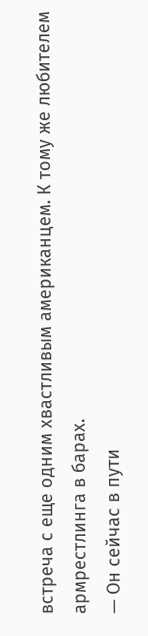встреча с еще одним хвастливым американцем. К тому же любителем армрестлинга в барах.
— Он сейчас в пути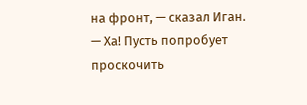на фронт, — сказал Иган.
— Ха! Пусть попробует проскочить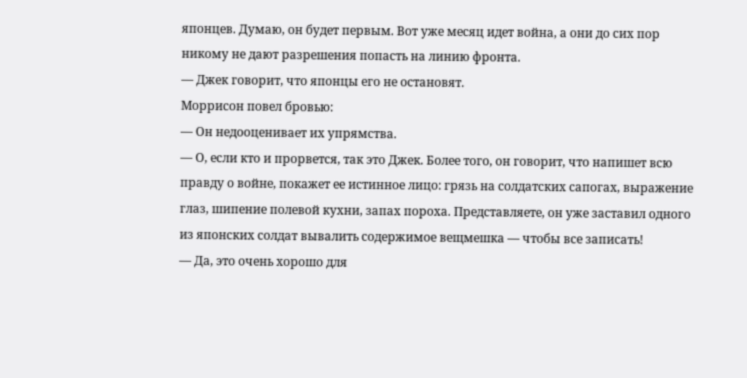японцев. Думаю, он будет первым. Вот уже месяц идет война, а они до сих пор никому не дают разрешения попасть на линию фронта.
— Джек говорит, что японцы его не остановят.
Моррисон повел бровью:
— Он недооценивает их упрямства.
— О, если кто и прорвется, так это Джек. Более того, он говорит, что напишет всю правду о войне, покажет ее истинное лицо: грязь на солдатских сапогах, выражение глаз, шипение полевой кухни, запах пороха. Представляете, он уже заставил одного из японских солдат вывалить содержимое вещмешка — чтобы все записать!
— Да, это очень хорошо для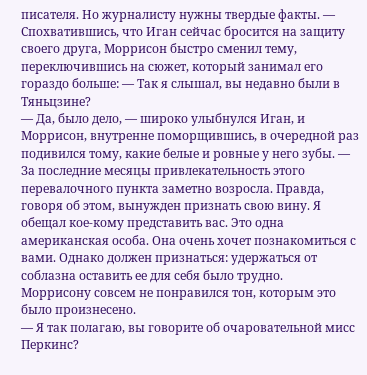писателя. Но журналисту нужны твердые факты. — Спохватившись, что Иган сейчас бросится на защиту своего друга, Моррисон быстро сменил тему, переключившись на сюжет, который занимал его гораздо больше: — Так я слышал, вы недавно были в Тяньцзине?
— Да, было дело, — широко улыбнулся Иган, и Моррисон, внутренне поморщившись, в очередной раз подивился тому, какие белые и ровные у него зубы. — За последние месяцы привлекательность этого перевалочного пункта заметно возросла. Правда, говоря об этом, вынужден признать свою вину. Я обещал кое-кому представить вас. Это одна американская особа. Она очень хочет познакомиться с вами. Однако должен признаться: удержаться от соблазна оставить ее для себя было трудно.
Моррисону совсем не понравился тон, которым это было произнесено.
— Я так полагаю, вы говорите об очаровательной мисс Перкинс?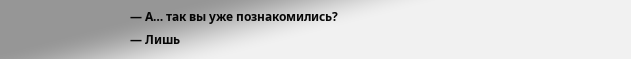— А… так вы уже познакомились?
— Лишь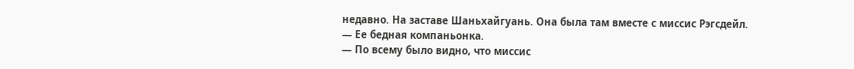недавно. На заставе Шаньхайгуань. Она была там вместе с миссис Рэгсдейл.
— Ее бедная компаньонка.
— По всему было видно, что миссис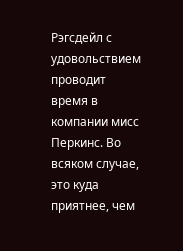Рэгсдейл с удовольствием проводит время в компании мисс Перкинс. Во всяком случае, это куда приятнее, чем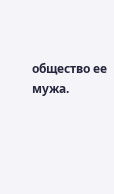общество ее мужа.